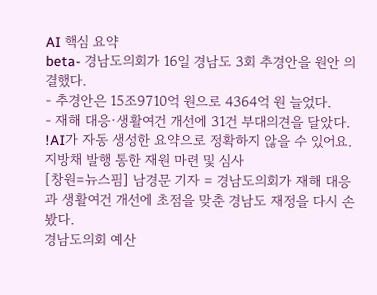AI 핵심 요약
beta- 경남도의회가 16일 경남도 3회 추경안을 원안 의결했다.
- 추경안은 15조9710억 원으로 4364억 원 늘었다.
- 재해 대응·생활여건 개선에 31건 부대의견을 달았다.
!AI가 자동 생성한 요약으로 정확하지 않을 수 있어요.
지방채 발행 통한 재원 마련 및 심사
[창원=뉴스핌] 남경문 기자 = 경남도의회가 재해 대응과 생활여건 개선에 초점을 맞춘 경남도 재정을 다시 손봤다.
경남도의회 예산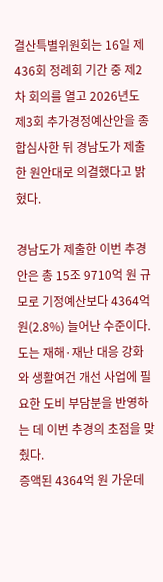결산특별위원회는 16일 제436회 정례회 기간 중 제2차 회의를 열고 2026년도 제3회 추가경정예산안을 종합심사한 뒤 경남도가 제출한 원안대로 의결했다고 밝혔다.

경남도가 제출한 이번 추경안은 총 15조 9710억 원 규모로 기정예산보다 4364억 원(2.8%) 늘어난 수준이다. 도는 재해·재난 대응 강화와 생활여건 개선 사업에 필요한 도비 부담분을 반영하는 데 이번 추경의 초점을 맞췄다.
증액된 4364억 원 가운데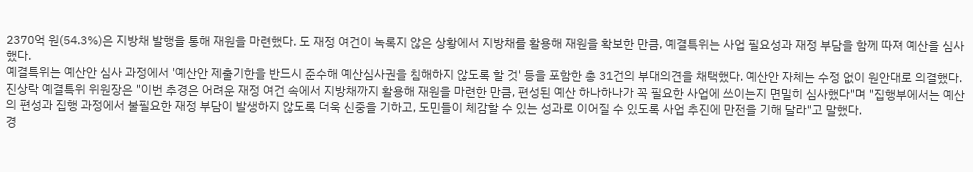2370억 원(54.3%)은 지방채 발행을 통해 재원을 마련했다. 도 재정 여건이 녹록지 않은 상황에서 지방채를 활용해 재원을 확보한 만큼, 예결특위는 사업 필요성과 재정 부담을 함께 따져 예산을 심사했다.
예결특위는 예산안 심사 과정에서 '예산안 제출기한을 반드시 준수해 예산심사권을 침해하지 않도록 할 것' 등을 포함한 총 31건의 부대의견을 채택했다. 예산안 자체는 수정 없이 원안대로 의결했다.
진상락 예결특위 위원장은 "이번 추경은 어려운 재정 여건 속에서 지방채까지 활용해 재원을 마련한 만큼, 편성된 예산 하나하나가 꼭 필요한 사업에 쓰이는지 면밀히 심사했다"며 "집행부에서는 예산의 편성과 집행 과정에서 불필요한 재정 부담이 발생하지 않도록 더욱 신중을 기하고, 도민들이 체감할 수 있는 성과로 이어질 수 있도록 사업 추진에 만전을 기해 달라"고 말했다.
경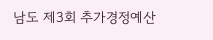남도 제3회 추가경정예산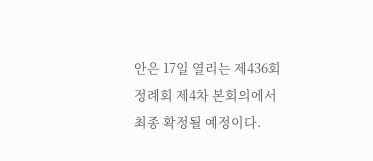안은 17일 열리는 제436회 정례회 제4차 본회의에서 최종 확정될 예정이다.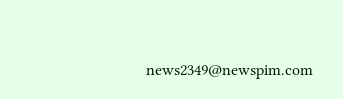news2349@newspim.com